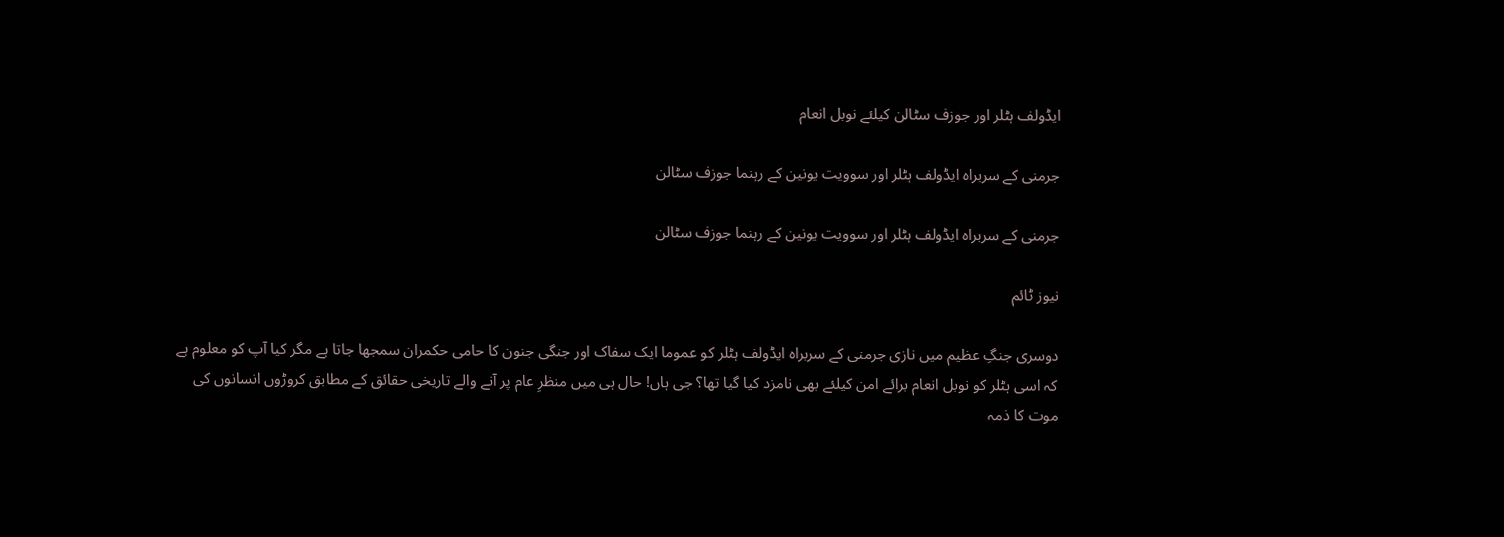ایڈولف ہٹلر اور جوزف سٹالن کیلئے نوبل انعام

جرمنی کے سربراہ ایڈولف ہٹلر اور سوویت یونین کے رہنما جوزف سٹالن

جرمنی کے سربراہ ایڈولف ہٹلر اور سوویت یونین کے رہنما جوزف سٹالن

نیوز ٹائم

دوسری جنگِ عظیم میں نازی جرمنی کے سربراہ ایڈولف ہٹلر کو عموما ایک سفاک اور جنگی جنون کا حامی حکمران سمجھا جاتا ہے مگر کیا آپ کو معلوم ہے کہ اسی ہٹلر کو نوبل انعام برائے امن کیلئے بھی نامزد کیا گیا تھا؟ جی ہاں! حال ہی میں منظرِ عام پر آنے والے تاریخی حقائق کے مطابق کروڑوں انسانوں کی موت کا ذمہ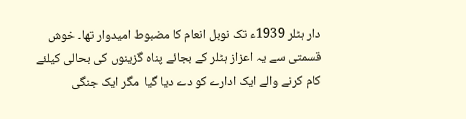دار ہٹلر 1939ء تک نوبل انعام کا مضبوط امیدوار تھا۔ خوش قسمتی سے یہ اعزاز ہٹلر کے بجائے پناہ گزینوں کی بحالی کیلئے کام کرنے والے ایک ادارے کو دے دیا گیا  مگر ایک جنگی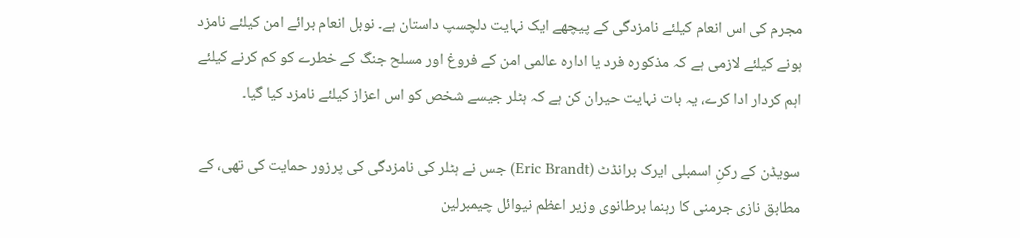مجرم کی اس انعام کیلئے نامزدگی کے پیچھے ایک نہایت دلچسپ داستان ہے۔ نوبل انعام برائے امن کیلئے نامزد ہونے کیلئے لازمی ہے کہ مذکورہ فرد یا ادارہ عالمی امن کے فروغ اور مسلح جنگ کے خطرے کو کم کرنے کیلئے اہم کردار ادا کرے، یہ بات نہایت حیران کن ہے کہ ہٹلر جیسے شخص کو اس اعزاز کیلئے نامزد کیا گیا۔

سویڈن کے رکنِ اسمبلی ایرک برانڈٹ (Eric Brandt) جس نے ہٹلر کی نامزدگی کی پرزور حمایت کی تھی، کے مطابق نازی جرمنی کا رہنما برطانوی وزیر اعظم نیوائل چیمبرلین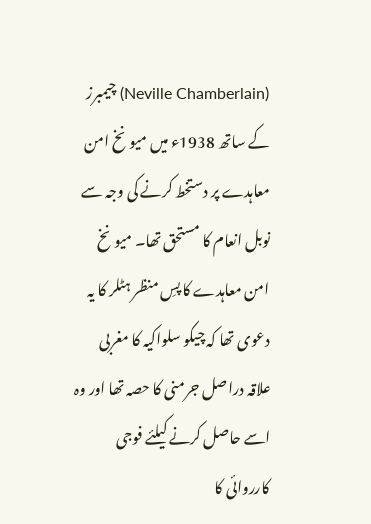(Neville Chamberlain) چیمبرز کے ساتھ 1938ء میں میونخ امن معاہدے پر دستخط کرنے کی وجہ سے نوبل انعام کا مستحق تھا۔ میونخ امن معاہدے کا پسِ منظر ہٹلر کا یہ دعوی تھا کہ چیکو سلواکیہ کا مغربی علاقہ دراصل جرمنی کا حصہ تھا اور وہ اسے حاصل کرنے کیلئے فوجی کارروائی کا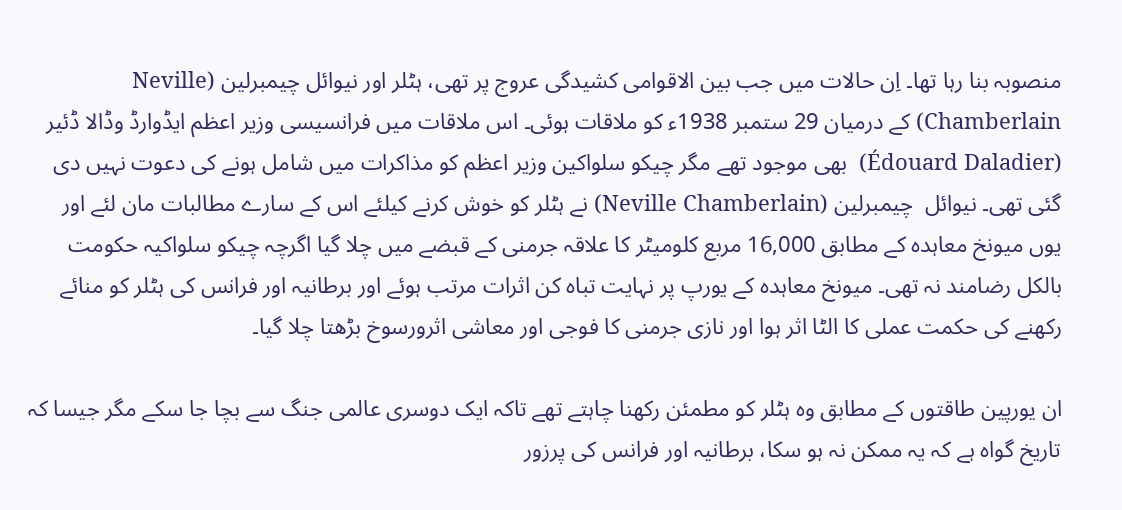منصوبہ بنا رہا تھا۔ اِن حالات میں جب بین الاقوامی کشیدگی عروج پر تھی، ہٹلر اور نیوائل چیمبرلین (Neville Chamberlain) کے درمیان 29 ستمبر 1938ء کو ملاقات ہوئی۔ اس ملاقات میں فرانسیسی وزیر اعظم ایڈوارڈ وڈالا ڈئیر (Édouard Daladier)  بھی موجود تھے مگر چیکو سلواکین وزیر اعظم کو مذاکرات میں شامل ہونے کی دعوت نہیں دی گئی تھی۔ نیوائل  چیمبرلین (Neville Chamberlain) نے ہٹلر کو خوش کرنے کیلئے اس کے سارے مطالبات مان لئے اور یوں میونخ معاہدہ کے مطابق 16,000 مربع کلومیٹر کا علاقہ جرمنی کے قبضے میں چلا گیا اگرچہ چیکو سلواکیہ حکومت بالکل رضامند نہ تھی۔ میونخ معاہدہ کے یورپ پر نہایت تباہ کن اثرات مرتب ہوئے اور برطانیہ اور فرانس کی ہٹلر کو منائے رکھنے کی حکمت عملی کا الٹا اثر ہوا اور نازی جرمنی کا فوجی اور معاشی اثرورسوخ بڑھتا چلا گیا۔

ان یورپین طاقتوں کے مطابق وہ ہٹلر کو مطمئن رکھنا چاہتے تھے تاکہ ایک دوسری عالمی جنگ سے بچا جا سکے مگر جیسا کہ تاریخ گواہ ہے کہ یہ ممکن نہ ہو سکا، برطانیہ اور فرانس کی پرزور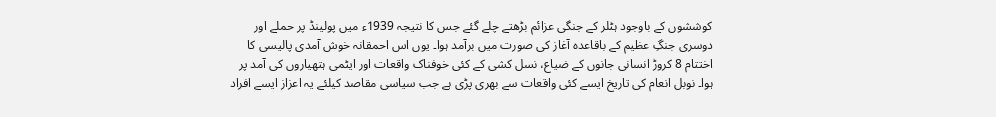کوششوں کے باوجود ہٹلر کے جنگی عزائم بڑھتے چلے گئے جس کا نتیجہ 1939ء میں پولینڈ پر حملے اور دوسری جنگِ عظیم کے باقاعدہ آغاز کی صورت میں برآمد ہوا۔ یوں اس احمقانہ خوش آمدی پالیسی کا اختتام 8 کروڑ انسانی جانوں کے ضیاع، نسل کشی کے کئی خوفناک واقعات اور ایٹمی ہتھیاروں کی آمد پر ہوا۔ نوبل انعام کی تاریخ ایسے کئی واقعات سے بھری پڑی ہے جب سیاسی مقاصد کیلئے یہ اعزاز ایسے افراد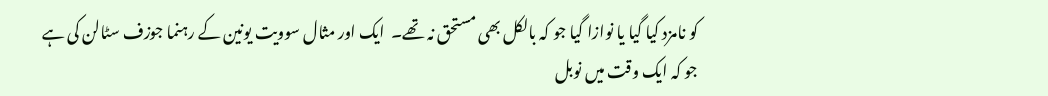کو نامزد کیا گیا یا نوازا گیا جو کہ بالکل بھی مستحق نہ تھے۔  ایک اور مثال سوویت یونین کے رہنما جوزف سٹالن کی ہے جو کہ ایک وقت میں نوبل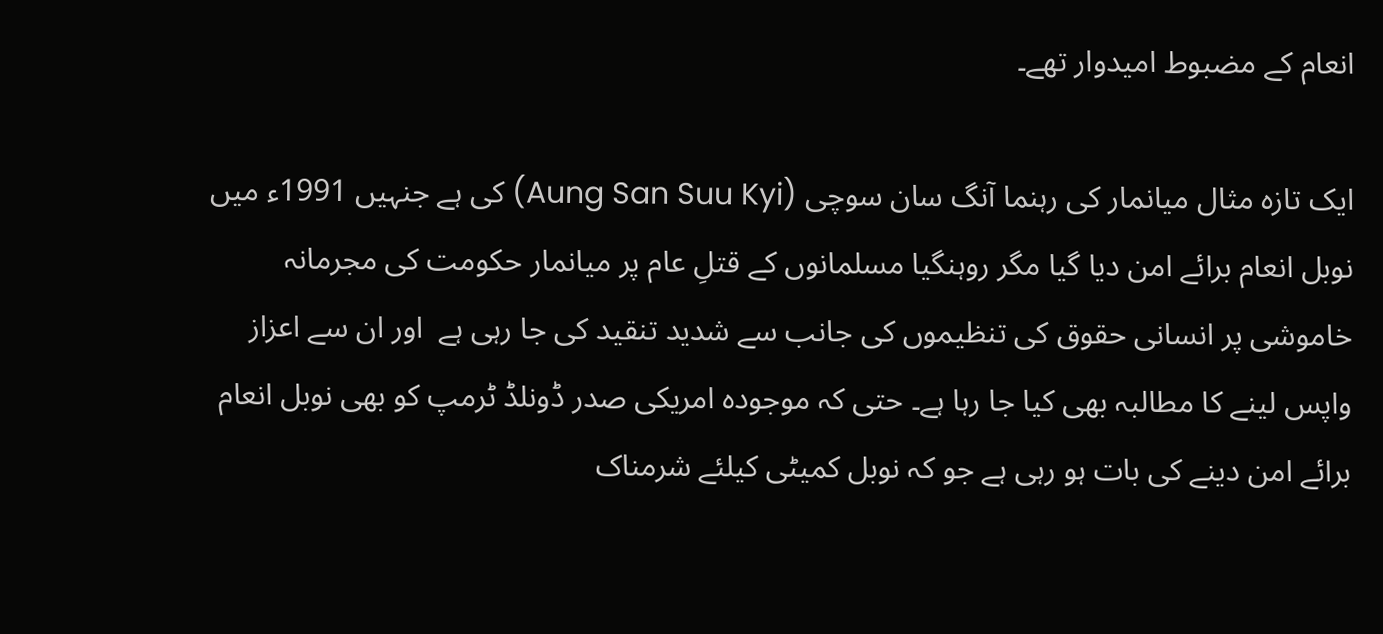انعام کے مضبوط امیدوار تھے۔

ایک تازہ مثال میانمار کی رہنما آنگ سان سوچی (Aung San Suu Kyi) کی ہے جنہیں 1991ء میں نوبل انعام برائے امن دیا گیا مگر روہنگیا مسلمانوں کے قتلِ عام پر میانمار حکومت کی مجرمانہ خاموشی پر انسانی حقوق کی تنظیموں کی جانب سے شدید تنقید کی جا رہی ہے  اور ان سے اعزاز واپس لینے کا مطالبہ بھی کیا جا رہا ہے۔ حتی کہ موجودہ امریکی صدر ڈونلڈ ٹرمپ کو بھی نوبل انعام برائے امن دینے کی بات ہو رہی ہے جو کہ نوبل کمیٹی کیلئے شرمناک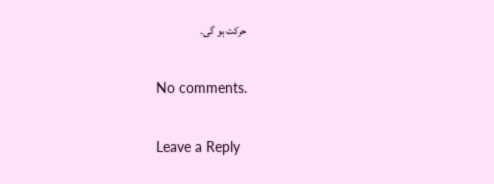حرکت ہو گی۔

No comments.

Leave a Reply